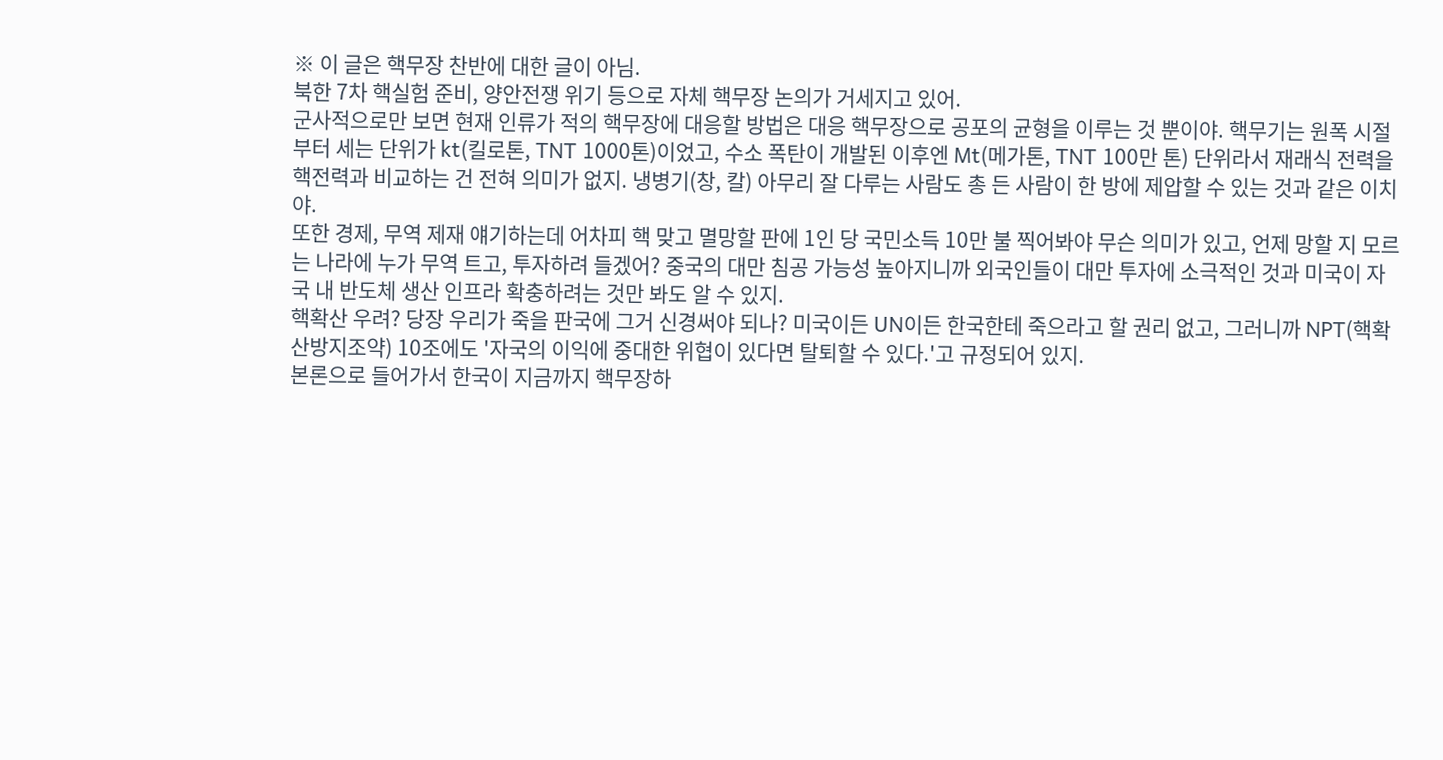※ 이 글은 핵무장 찬반에 대한 글이 아님.
북한 7차 핵실험 준비, 양안전쟁 위기 등으로 자체 핵무장 논의가 거세지고 있어.
군사적으로만 보면 현재 인류가 적의 핵무장에 대응할 방법은 대응 핵무장으로 공포의 균형을 이루는 것 뿐이야. 핵무기는 원폭 시절부터 세는 단위가 kt(킬로톤, TNT 1000톤)이었고, 수소 폭탄이 개발된 이후엔 Mt(메가톤, TNT 100만 톤) 단위라서 재래식 전력을 핵전력과 비교하는 건 전혀 의미가 없지. 냉병기(창, 칼) 아무리 잘 다루는 사람도 총 든 사람이 한 방에 제압할 수 있는 것과 같은 이치야.
또한 경제, 무역 제재 얘기하는데 어차피 핵 맞고 멸망할 판에 1인 당 국민소득 10만 불 찍어봐야 무슨 의미가 있고, 언제 망할 지 모르는 나라에 누가 무역 트고, 투자하려 들겠어? 중국의 대만 침공 가능성 높아지니까 외국인들이 대만 투자에 소극적인 것과 미국이 자국 내 반도체 생산 인프라 확충하려는 것만 봐도 알 수 있지.
핵확산 우려? 당장 우리가 죽을 판국에 그거 신경써야 되나? 미국이든 UN이든 한국한테 죽으라고 할 권리 없고, 그러니까 NPT(핵확산방지조약) 10조에도 '자국의 이익에 중대한 위협이 있다면 탈퇴할 수 있다.'고 규정되어 있지.
본론으로 들어가서 한국이 지금까지 핵무장하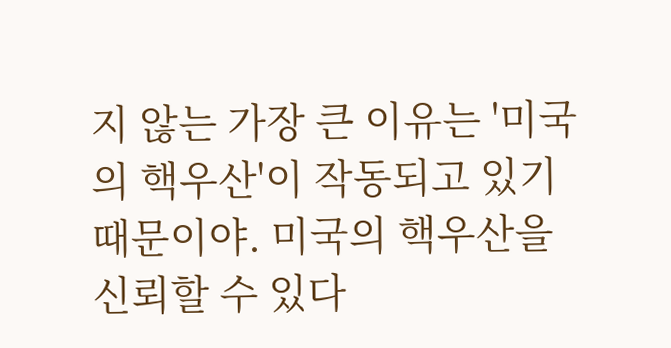지 않는 가장 큰 이유는 '미국의 핵우산'이 작동되고 있기 때문이야. 미국의 핵우산을 신뢰할 수 있다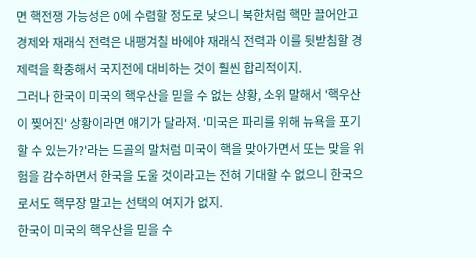면 핵전쟁 가능성은 0에 수렴할 정도로 낮으니 북한처럼 핵만 끌어안고 경제와 재래식 전력은 내팽겨칠 바에야 재래식 전력과 이를 뒷받침할 경제력을 확충해서 국지전에 대비하는 것이 훨씬 합리적이지.
그러나 한국이 미국의 핵우산을 믿을 수 없는 상황, 소위 말해서 '핵우산이 찢어진' 상황이라면 얘기가 달라져. '미국은 파리를 위해 뉴욕을 포기할 수 있는가?'라는 드골의 말처럼 미국이 핵을 맞아가면서 또는 맞을 위험을 감수하면서 한국을 도울 것이라고는 전혀 기대할 수 없으니 한국으로서도 핵무장 말고는 선택의 여지가 없지.
한국이 미국의 핵우산을 믿을 수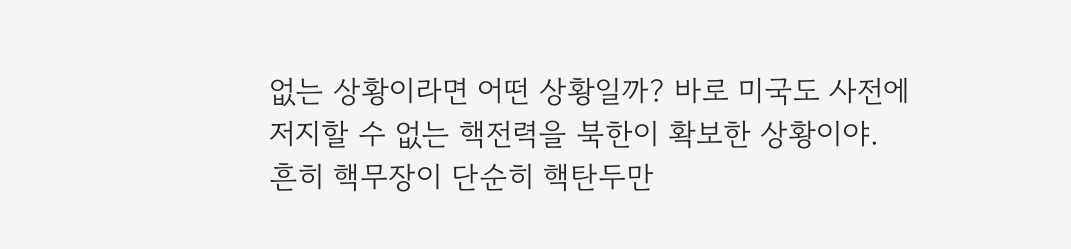없는 상황이라면 어떤 상황일까? 바로 미국도 사전에 저지할 수 없는 핵전력을 북한이 확보한 상황이야.
흔히 핵무장이 단순히 핵탄두만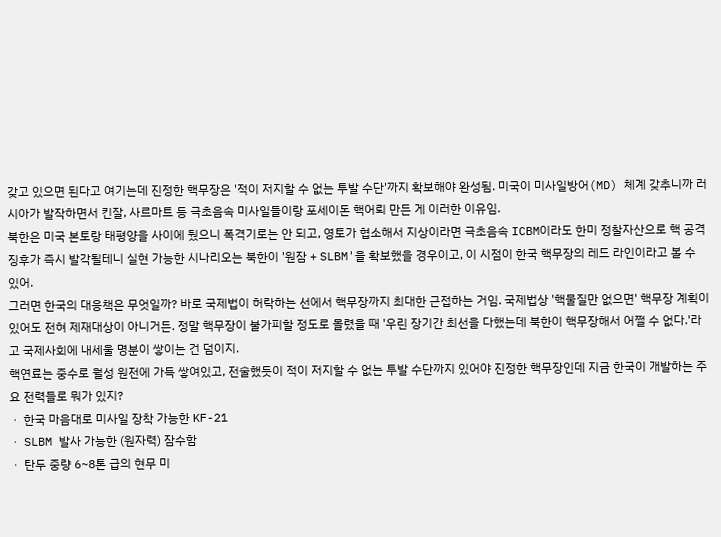갖고 있으면 된다고 여기는데 진정한 핵무장은 '적이 저지할 수 없는 투발 수단'까지 확보해야 완성됨. 미국이 미사일방어(MD) 체계 갖추니까 러시아가 발작하면서 킨잘, 사르마트 등 극초음속 미사일들이랑 포세이돈 핵어뢰 만든 게 이러한 이유임.
북한은 미국 본토랑 태평양을 사이에 뒀으니 폭격기로는 안 되고, 영토가 협소해서 지상이라면 극초음속 ICBM이라도 한미 정찰자산으로 핵 공격 징후가 즉시 발각될테니 실현 가능한 시나리오는 북한이 '원잠 + SLBM'을 확보했을 경우이고, 이 시점이 한국 핵무장의 레드 라인이라고 볼 수 있어.
그러면 한국의 대응책은 무엇일까? 바로 국제법이 허락하는 선에서 핵무장까지 최대한 근접하는 거임. 국제법상 '핵물질만 없으면' 핵무장 계획이 있어도 전혀 제재대상이 아니거든. 정말 핵무장이 불가피할 정도로 몰렸을 때 '우린 장기간 최선을 다했는데 북한이 핵무장해서 어쩔 수 없다.'라고 국제사회에 내세울 명분이 쌓이는 건 덤이지.
핵연료는 중수로 월성 원전에 가득 쌓여있고, 전술했듯이 적이 저지할 수 없는 투발 수단까지 있어야 진정한 핵무장인데 지금 한국이 개발하는 주요 전력들로 뭐가 있지?
ㆍ 한국 마음대로 미사일 장착 가능한 KF-21
ㆍ SLBM 발사 가능한 (원자력) 잠수함
ㆍ 탄두 중량 6~8톤 급의 현무 미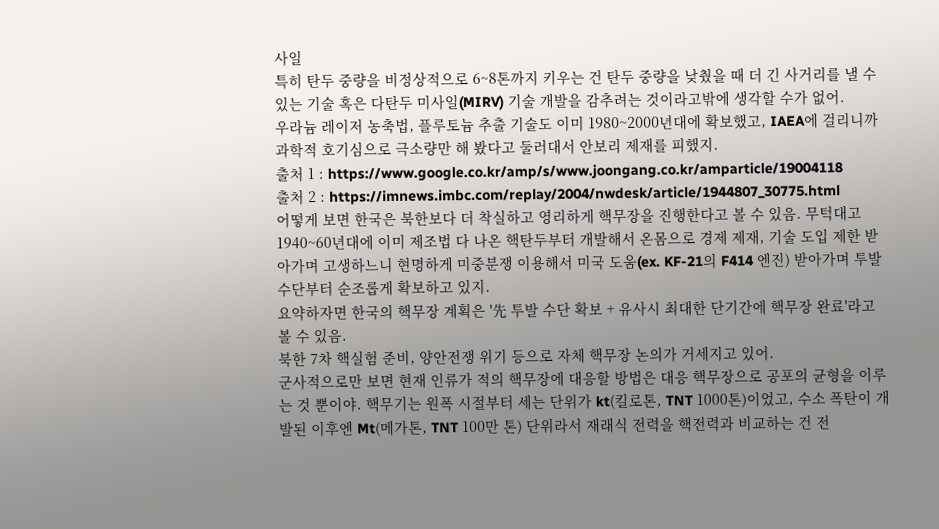사일
특히 탄두 중량을 비정상적으로 6~8톤까지 키우는 건 탄두 중량을 낮췄을 때 더 긴 사거리를 낼 수 있는 기술 혹은 다탄두 미사일(MIRV) 기술 개발을 감추려는 것이라고밖에 생각할 수가 없어.
우라늄 레이저 농축법, 플루토늄 추출 기술도 이미 1980~2000년대에 확보했고, IAEA에 걸리니까 과학적 호기심으로 극소량만 해 봤다고 둘러대서 안보리 제재를 피했지.
출처 1 : https://www.google.co.kr/amp/s/www.joongang.co.kr/amparticle/19004118
출처 2 : https://imnews.imbc.com/replay/2004/nwdesk/article/1944807_30775.html
어떻게 보면 한국은 북한보다 더 착실하고 영리하게 핵무장을 진행한다고 볼 수 있음. 무턱대고 1940~60년대에 이미 제조법 다 나온 핵탄두부터 개발해서 온몸으로 경제 제재, 기술 도입 제한 받아가며 고생하느니 현명하게 미중분쟁 이용해서 미국 도움(ex. KF-21의 F414 엔진) 받아가며 투발 수단부터 순조롭게 확보하고 있지.
요약하자면 한국의 핵무장 계획은 '先 투발 수단 확보 + 유사시 최대한 단기간에 핵무장 완료'라고 볼 수 있음.
북한 7차 핵실험 준비, 양안전쟁 위기 등으로 자체 핵무장 논의가 거세지고 있어.
군사적으로만 보면 현재 인류가 적의 핵무장에 대응할 방법은 대응 핵무장으로 공포의 균형을 이루는 것 뿐이야. 핵무기는 원폭 시절부터 세는 단위가 kt(킬로톤, TNT 1000톤)이었고, 수소 폭탄이 개발된 이후엔 Mt(메가톤, TNT 100만 톤) 단위라서 재래식 전력을 핵전력과 비교하는 건 전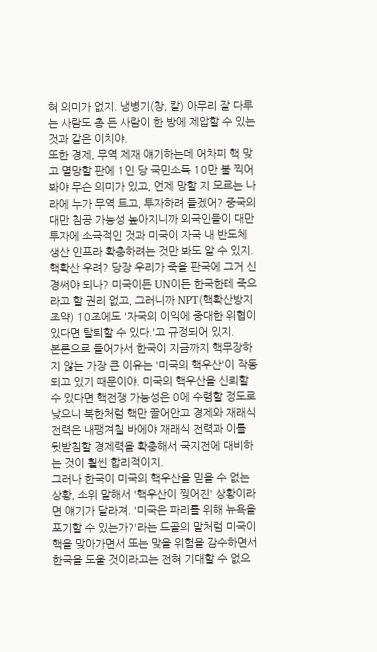혀 의미가 없지. 냉병기(창, 칼) 아무리 잘 다루는 사람도 총 든 사람이 한 방에 제압할 수 있는 것과 같은 이치야.
또한 경제, 무역 제재 얘기하는데 어차피 핵 맞고 멸망할 판에 1인 당 국민소득 10만 불 찍어봐야 무슨 의미가 있고, 언제 망할 지 모르는 나라에 누가 무역 트고, 투자하려 들겠어? 중국의 대만 침공 가능성 높아지니까 외국인들이 대만 투자에 소극적인 것과 미국이 자국 내 반도체 생산 인프라 확충하려는 것만 봐도 알 수 있지.
핵확산 우려? 당장 우리가 죽을 판국에 그거 신경써야 되나? 미국이든 UN이든 한국한테 죽으라고 할 권리 없고, 그러니까 NPT(핵확산방지조약) 10조에도 '자국의 이익에 중대한 위협이 있다면 탈퇴할 수 있다.'고 규정되어 있지.
본론으로 들어가서 한국이 지금까지 핵무장하지 않는 가장 큰 이유는 '미국의 핵우산'이 작동되고 있기 때문이야. 미국의 핵우산을 신뢰할 수 있다면 핵전쟁 가능성은 0에 수렴할 정도로 낮으니 북한처럼 핵만 끌어안고 경제와 재래식 전력은 내팽겨칠 바에야 재래식 전력과 이를 뒷받침할 경제력을 확충해서 국지전에 대비하는 것이 훨씬 합리적이지.
그러나 한국이 미국의 핵우산을 믿을 수 없는 상황, 소위 말해서 '핵우산이 찢어진' 상황이라면 얘기가 달라져. '미국은 파리를 위해 뉴욕을 포기할 수 있는가?'라는 드골의 말처럼 미국이 핵을 맞아가면서 또는 맞을 위험을 감수하면서 한국을 도울 것이라고는 전혀 기대할 수 없으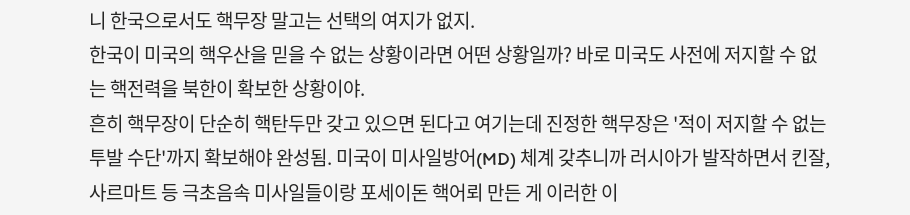니 한국으로서도 핵무장 말고는 선택의 여지가 없지.
한국이 미국의 핵우산을 믿을 수 없는 상황이라면 어떤 상황일까? 바로 미국도 사전에 저지할 수 없는 핵전력을 북한이 확보한 상황이야.
흔히 핵무장이 단순히 핵탄두만 갖고 있으면 된다고 여기는데 진정한 핵무장은 '적이 저지할 수 없는 투발 수단'까지 확보해야 완성됨. 미국이 미사일방어(MD) 체계 갖추니까 러시아가 발작하면서 킨잘, 사르마트 등 극초음속 미사일들이랑 포세이돈 핵어뢰 만든 게 이러한 이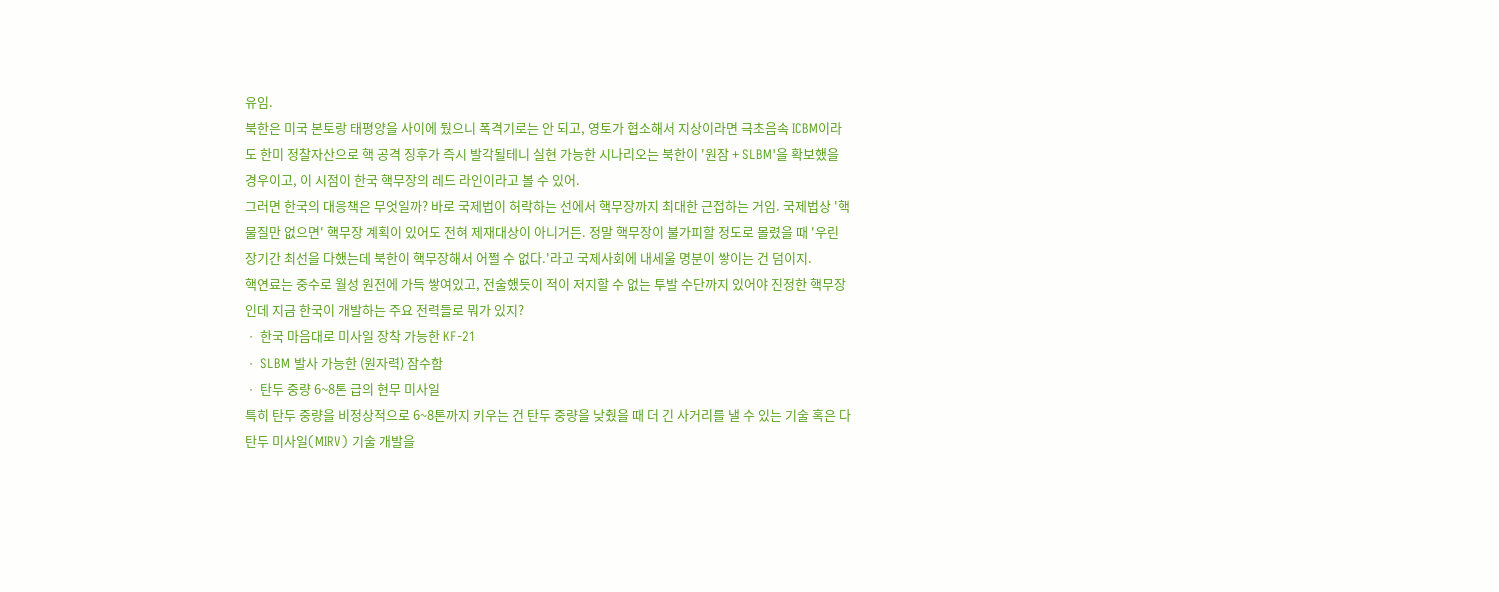유임.
북한은 미국 본토랑 태평양을 사이에 뒀으니 폭격기로는 안 되고, 영토가 협소해서 지상이라면 극초음속 ICBM이라도 한미 정찰자산으로 핵 공격 징후가 즉시 발각될테니 실현 가능한 시나리오는 북한이 '원잠 + SLBM'을 확보했을 경우이고, 이 시점이 한국 핵무장의 레드 라인이라고 볼 수 있어.
그러면 한국의 대응책은 무엇일까? 바로 국제법이 허락하는 선에서 핵무장까지 최대한 근접하는 거임. 국제법상 '핵물질만 없으면' 핵무장 계획이 있어도 전혀 제재대상이 아니거든. 정말 핵무장이 불가피할 정도로 몰렸을 때 '우린 장기간 최선을 다했는데 북한이 핵무장해서 어쩔 수 없다.'라고 국제사회에 내세울 명분이 쌓이는 건 덤이지.
핵연료는 중수로 월성 원전에 가득 쌓여있고, 전술했듯이 적이 저지할 수 없는 투발 수단까지 있어야 진정한 핵무장인데 지금 한국이 개발하는 주요 전력들로 뭐가 있지?
ㆍ 한국 마음대로 미사일 장착 가능한 KF-21
ㆍ SLBM 발사 가능한 (원자력) 잠수함
ㆍ 탄두 중량 6~8톤 급의 현무 미사일
특히 탄두 중량을 비정상적으로 6~8톤까지 키우는 건 탄두 중량을 낮췄을 때 더 긴 사거리를 낼 수 있는 기술 혹은 다탄두 미사일(MIRV) 기술 개발을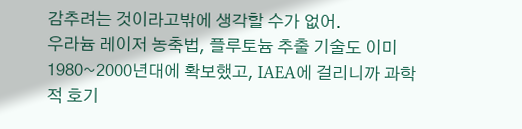감추려는 것이라고밖에 생각할 수가 없어.
우라늄 레이저 농축법, 플루토늄 추출 기술도 이미 1980~2000년대에 확보했고, IAEA에 걸리니까 과학적 호기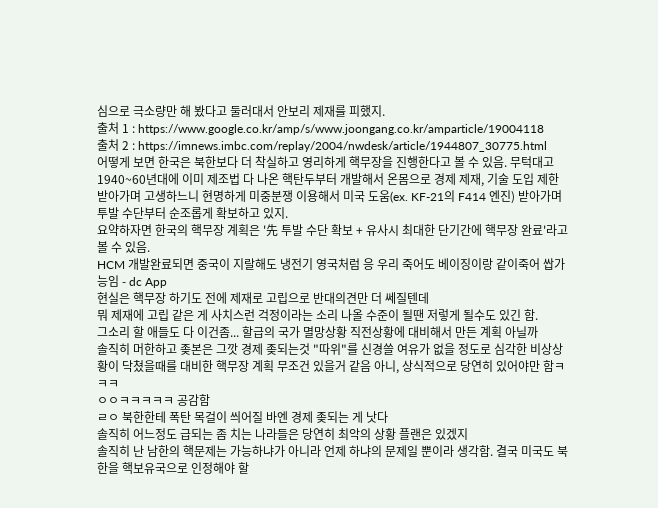심으로 극소량만 해 봤다고 둘러대서 안보리 제재를 피했지.
출처 1 : https://www.google.co.kr/amp/s/www.joongang.co.kr/amparticle/19004118
출처 2 : https://imnews.imbc.com/replay/2004/nwdesk/article/1944807_30775.html
어떻게 보면 한국은 북한보다 더 착실하고 영리하게 핵무장을 진행한다고 볼 수 있음. 무턱대고 1940~60년대에 이미 제조법 다 나온 핵탄두부터 개발해서 온몸으로 경제 제재, 기술 도입 제한 받아가며 고생하느니 현명하게 미중분쟁 이용해서 미국 도움(ex. KF-21의 F414 엔진) 받아가며 투발 수단부터 순조롭게 확보하고 있지.
요약하자면 한국의 핵무장 계획은 '先 투발 수단 확보 + 유사시 최대한 단기간에 핵무장 완료'라고 볼 수 있음.
HCM 개발완료되면 중국이 지랄해도 냉전기 영국처럼 응 우리 죽어도 베이징이랑 같이죽어 쌉가능임 - dc App
현실은 핵무장 하기도 전에 제재로 고립으로 반대의견만 더 쎄질텐데
뭐 제재에 고립 같은 게 사치스런 걱정이라는 소리 나올 수준이 될땐 저렇게 될수도 있긴 함.
그소리 할 애들도 다 이건좀... 할급의 국가 멸망상황 직전상황에 대비해서 만든 계획 아닐까
솔직히 머한하고 좆본은 그깟 경제 좆되는것 "따위"를 신경쓸 여유가 없을 정도로 심각한 비상상황이 닥쳤을때를 대비한 핵무장 계획 무조건 있을거 같음 아니, 상식적으로 당연히 있어야만 함ㅋㅋㅋ
ㅇㅇㅋㅋㅋㅋㅋ 공감함
ㄹㅇ 북한한테 폭탄 목걸이 씌어질 바엔 경제 좆되는 게 낫다
솔직히 어느정도 급되는 좀 치는 나라들은 당연히 최악의 상황 플랜은 있겠지
솔직히 난 남한의 핵문제는 가능하냐가 아니라 언제 하냐의 문제일 뿐이라 생각함. 결국 미국도 북한을 핵보유국으로 인정해야 할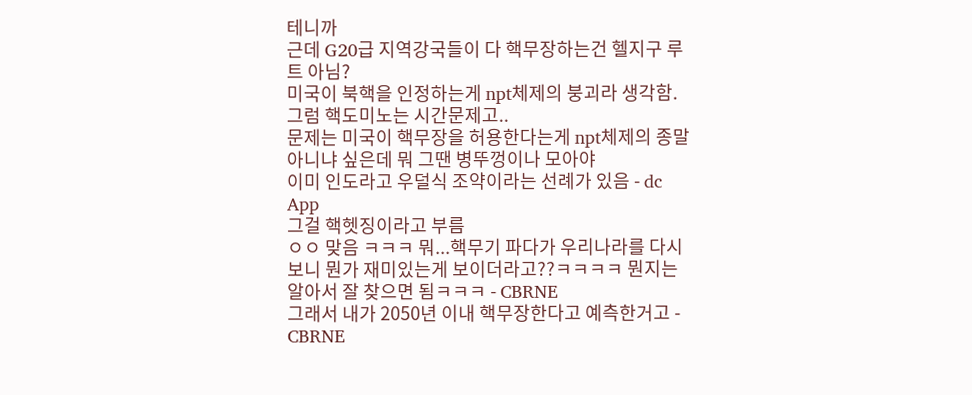테니까
근데 G20급 지역강국들이 다 핵무장하는건 헬지구 루트 아님?
미국이 북핵을 인정하는게 npt체제의 붕괴라 생각함. 그럼 핵도미노는 시간문제고..
문제는 미국이 핵무장을 허용한다는게 npt체제의 종말아니냐 싶은데 뭐 그땐 병뚜껑이나 모아야
이미 인도라고 우덜식 조약이라는 선례가 있음 - dc App
그걸 핵헷징이라고 부름
ㅇㅇ 맞음 ㅋㅋㅋ 뭐...핵무기 파다가 우리나라를 다시보니 뭔가 재미있는게 보이더라고??ㅋㅋㅋㅋ 뭔지는 알아서 잘 찾으면 됨ㅋㅋㅋ - CBRNE
그래서 내가 2050년 이내 핵무장한다고 예측한거고 - CBRNE